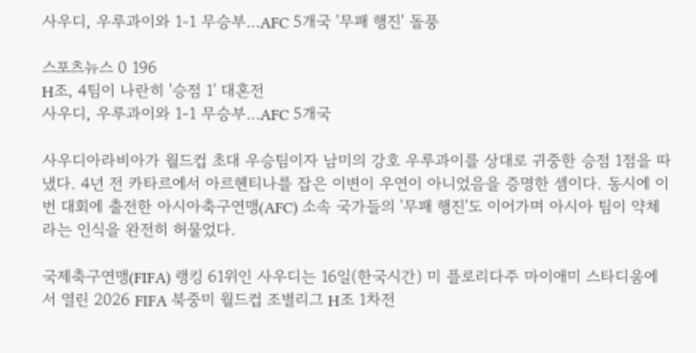사우디, 우루과이와 1-1 무승부…AFC 5개국 '무패 행진' 돌풍

스포츠뉴스 0 196
H조, 4팀이 나란히 '승점 1' 대혼전
사우디, 우루과이와 1-1 무승부…AFC 5개국

사우디아라비아가 월드컵 초대 우승팀이자 남미의 강호 우루과이를 상대로 귀중한 승점 1점을 따냈다. 4년 전 카타르에서 아르헨티나를 잡은 이변이 우연이 아니었음을 증명한 셈이다. 동시에 이번 대회에 출전한 아시아축구연맹(AFC) 소속 국가들의 '무패 행진'도 이어가며 아시아 팀이 약체라는 인식을 완전히 허물었다.

국제축구연맹(FIFA) 랭킹 61위인 사우디는 16일(한국시간) 미 플로리다주 마이애미 스타디움에서 열린 2026 FIFA 북중미 월드컵 조별리그 H조 1차전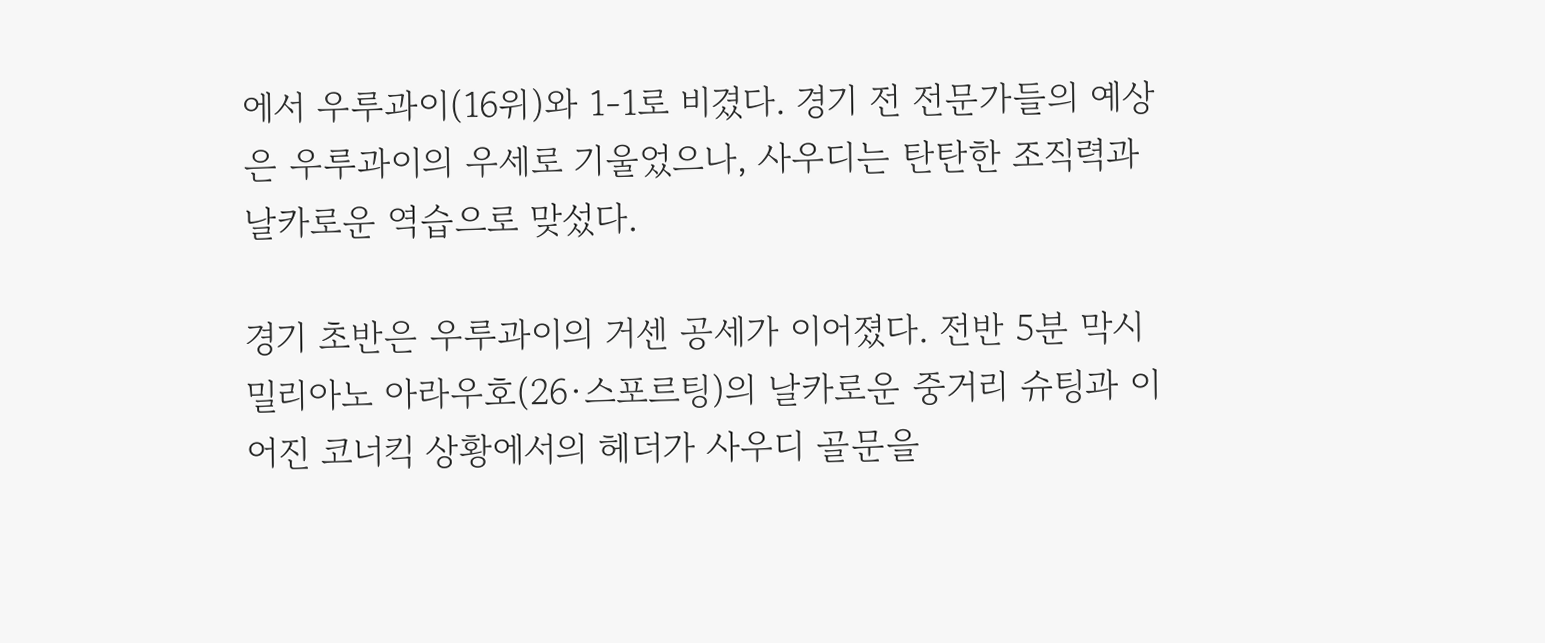에서 우루과이(16위)와 1-1로 비겼다. 경기 전 전문가들의 예상은 우루과이의 우세로 기울었으나, 사우디는 탄탄한 조직력과 날카로운 역습으로 맞섰다.

경기 초반은 우루과이의 거센 공세가 이어졌다. 전반 5분 막시밀리아노 아라우호(26·스포르팅)의 날카로운 중거리 슈팅과 이어진 코너킥 상황에서의 헤더가 사우디 골문을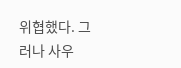위협했다. 그러나 사우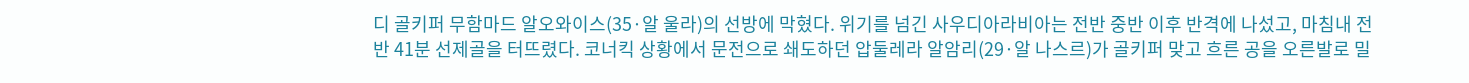디 골키퍼 무함마드 알오와이스(35·알 울라)의 선방에 막혔다. 위기를 넘긴 사우디아라비아는 전반 중반 이후 반격에 나섰고, 마침내 전반 41분 선제골을 터뜨렸다. 코너킥 상황에서 문전으로 쇄도하던 압둘레라 알암리(29·알 나스르)가 골키퍼 맞고 흐른 공을 오른발로 밀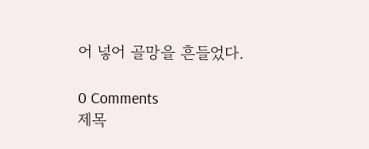어 넣어 골망을 흔들었다.

0 Comments
제목